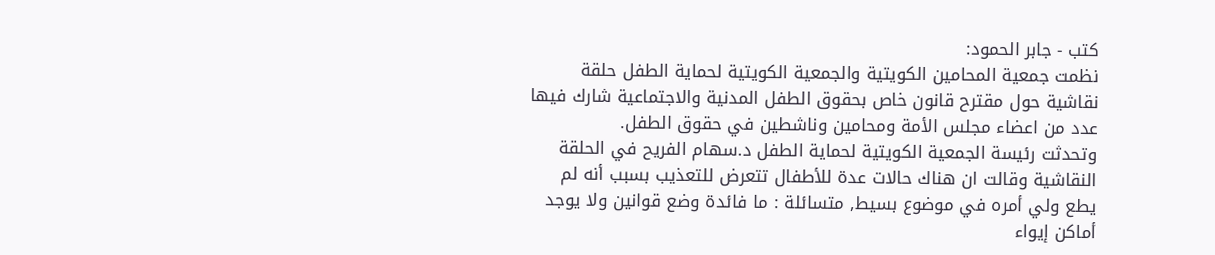كتب - جابر الحمود:
نظمت جمعية المحامين الكويتية والجمعية الكويتية لحماية الطفل حلقة نقاشية حول مقترح قانون خاص بحقوق الطفل المدنية والاجتماعية شارك فيها عدد من اعضاء مجلس الأمة ومحامين وناشطين في حقوق الطفل.
وتحدثت رئيسة الجمعية الكويتية لحماية الطفل د.سهام الفريح في الحلقة النقاشية وقالت ان هناك حالات عدة للأطفال تتعرض للتعذيب بسبب أنه لم يطع ولي أمره في موضوع بسيط, متسائلة : ما فائدة وضع قوانين ولا يوجد أماكن إيواء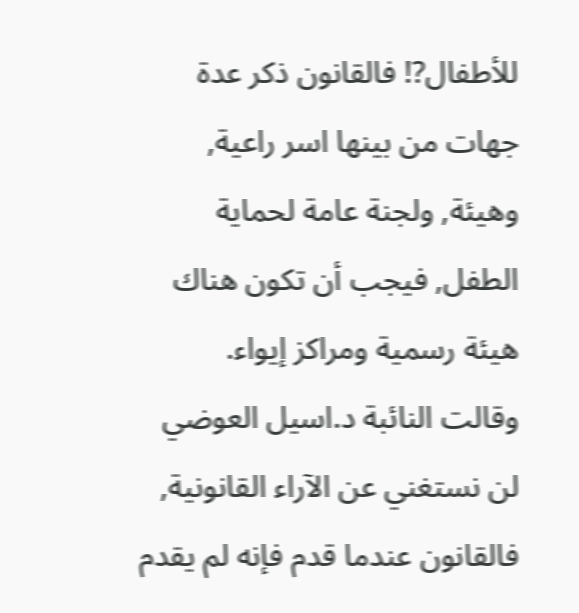للأطفال?! فالقانون ذكر عدة جهات من بينها اسر راعية, وهيئة, ولجنة عامة لحماية الطفل, فيجب أن تكون هناك هيئة رسمية ومراكز إيواء.
وقالت النائبة د.اسيل العوضي لن نستغني عن الآراء القانونية, فالقانون عندما قدم فإنه لم يقدم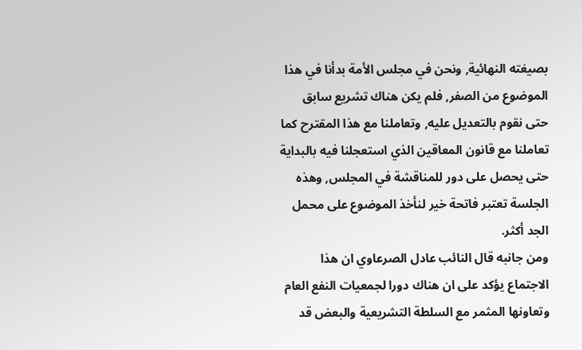بصيغته النهائية, ونحن في مجلس الأمة بدأنا في هذا الموضوع من الصفر, فلم يكن هناك تشريع سابق حتى نقوم بالتعديل عليه, وتعاملنا مع هذا المقترح كما تعاملنا مع قانون المعاقين الذي استعجلنا فيه بالبداية حتى يحصل على دور للمناقشة في المجلس, وهذه الجلسة تعتبر فاتحة خير لنأخذ الموضوع على محمل الجد أكثر.
ومن جانبه قال النائب عادل الصرعاوي ان هذا الاجتماع يؤكد على ان هناك دورا لجمعيات النفع العام وتعاونها المثمر مع السلطة التشريعية والبعض قد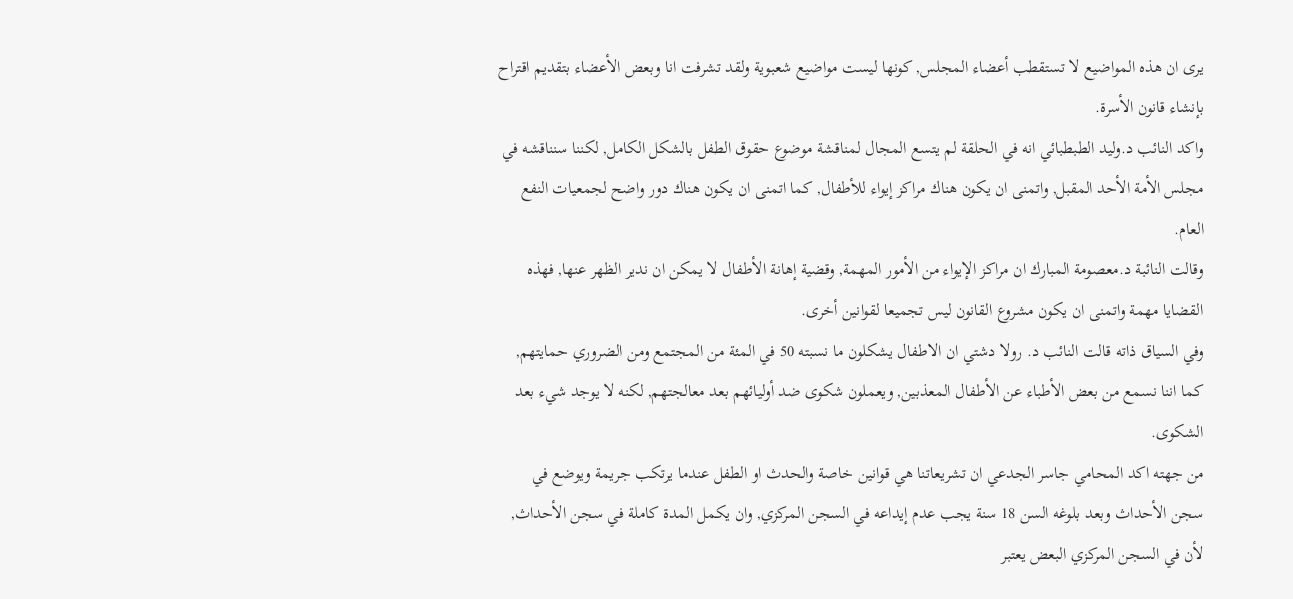يرى ان هذه المواضيع لا تستقطب أعضاء المجلس, كونها ليست مواضيع شعبوية ولقد تشرفت انا وبعض الأعضاء بتقديم اقتراح بإنشاء قانون الأسرة.
واكد النائب د.وليد الطبطبائي انه في الحلقة لم يتسع المجال لمناقشة موضوع حقوق الطفل بالشكل الكامل, لكننا سنناقشه في مجلس الأمة الأحد المقبل, واتمنى ان يكون هناك مراكز إيواء للأطفال, كما اتمنى ان يكون هناك دور واضح لجمعيات النفع العام.
وقالت النائبة د.معصومة المبارك ان مراكز الإيواء من الأمور المهمة, وقضية إهانة الأطفال لا يمكن ان ندير الظهر عنها, فهذه القضايا مهمة واتمنى ان يكون مشروع القانون ليس تجميعا لقوانين أخرى.
وفي السياق ذاته قالت النائب د. رولا دشتي ان الاطفال يشكلون ما نسبته 50 في المئة من المجتمع ومن الضروري حمايتهم, كما اننا نسمع من بعض الأطباء عن الأطفال المعذبين, ويعملون شكوى ضد أوليائهم بعد معالجتهم, لكنه لا يوجد شيء بعد الشكوى.
من جهته اكد المحامي جاسر الجدعي ان تشريعاتنا هي قوانين خاصة والحدث او الطفل عندما يرتكب جريمة ويوضع في سجن الأحداث وبعد بلوغه السن 18 سنة يجب عدم إيداعه في السجن المركزي, وان يكمل المدة كاملة في سجن الأحداث, لأن في السجن المركزي البعض يعتبر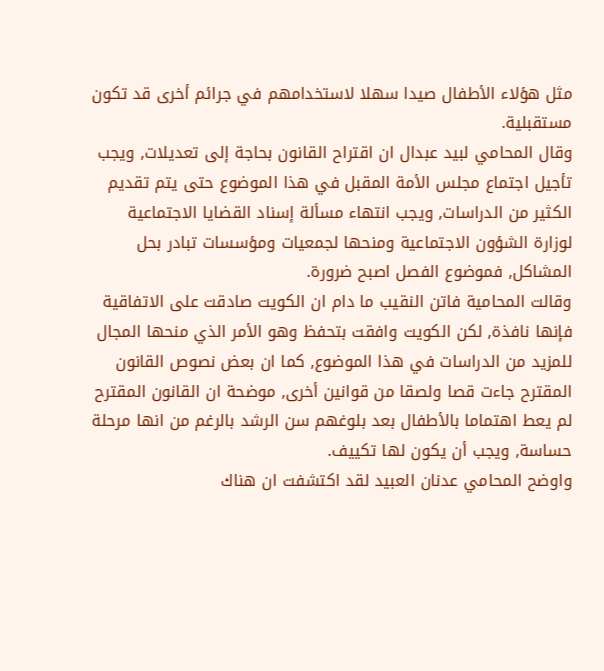مثل هؤلاء الأطفال صيدا سهلا لاستخدامهم في جرائم أخرى قد تكون مستقبلية.
وقال المحامي لبيد عبدال ان اقتراح القانون بحاجة إلى تعديلات, ويجب تأجيل اجتماع مجلس الأمة المقبل في هذا الموضوع حتى يتم تقديم الكثير من الدراسات, ويجب انتهاء مسألة إسناد القضايا الاجتماعية لوزارة الشؤون الاجتماعية ومنحها لجمعيات ومؤسسات تبادر بحل المشاكل, فموضوع الفصل اصبح ضرورة.
وقالت المحامية فاتن النقيب ما دام ان الكويت صادقت على الاتفاقية فإنها نافذة, لكن الكويت وافقت بتحفظ وهو الأمر الذي منحها المجال للمزيد من الدراسات في هذا الموضوع, كما ان بعض نصوص القانون المقترح جاءت قصا ولصقا من قوانين أخرى, موضحة ان القانون المقترح لم يعط اهتماما بالأطفال بعد بلوغهم سن الرشد بالرغم من انها مرحلة حساسة, ويجب أن يكون لها تكييف.
واوضح المحامي عدنان العبيد لقد اكتشفت ان هناك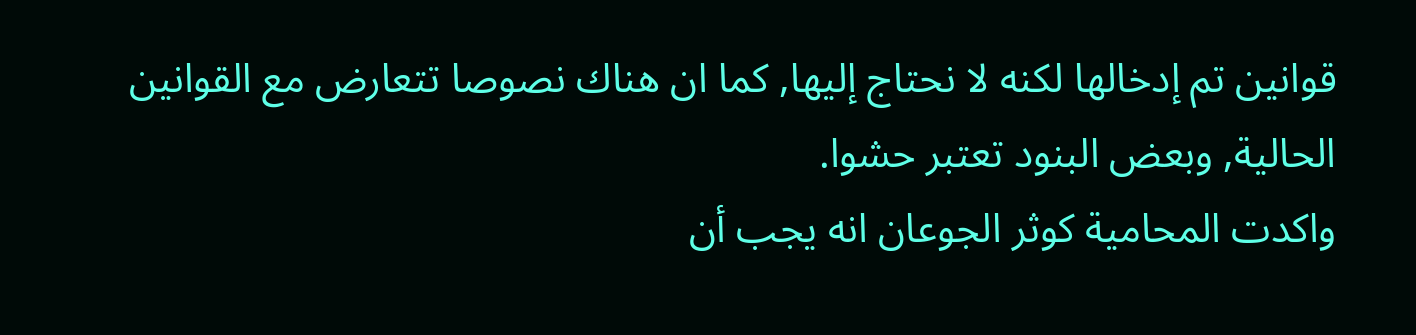قوانين تم إدخالها لكنه لا نحتاج إليها, كما ان هناك نصوصا تتعارض مع القوانين الحالية, وبعض البنود تعتبر حشوا.
واكدت المحامية كوثر الجوعان انه يجب أن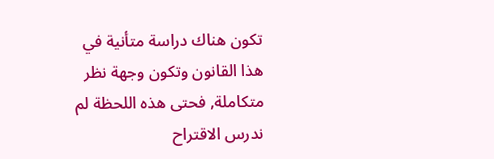تكون هناك دراسة متأنية في هذا القانون وتكون وجهة نظر متكاملة, فحتى هذه اللحظة لم ندرس الاقتراح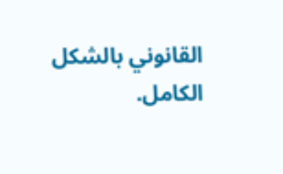القانوني بالشكل الكامل.